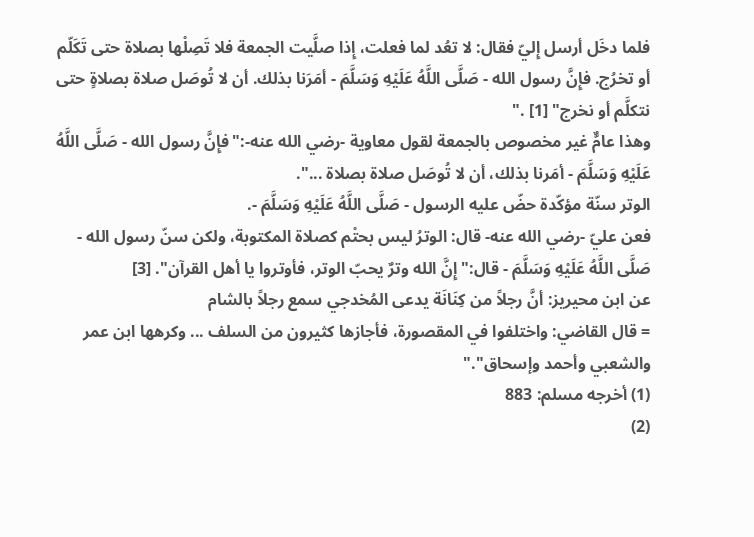فلما دخَل أرسل إِليّ فقال: لا تعُد لما فعلت، إِذا صلَّيت الجمعة فلا تَصِلْها بصلاة حتى تَكَلّم أو تخرُج. فإِنَّ رسول الله - صَلَّى اللَّهُ عَلَيْهِ وَسَلَّمَ - أمَرَنا بذلك. أن لا تُوصَل صلاة بصلاةٍ حتى نتكلَّم أو نخرج" [1] ."
وهذا عامٌّ غير مخصوص بالجمعة لقول معاوية -رضي الله عنه-:"فإِنَّ رسول الله - صَلَّى اللَّهُ عَلَيْهِ وَسَلَّمَ - أمَرنا بذلك، أن لا تُوصَل صلاة بصلاة ...".
الوتر سنّة مؤكّدة حضّ عليه الرسول - صَلَّى اللَّهُ عَلَيْهِ وَسَلَّمَ -.
فعن عليّ -رضي الله عنه- قال: الوترُ ليس بحتْم كصلاة المكتوبة، ولكن سنّ رسول الله - صَلَّى اللَّهُ عَلَيْهِ وَسَلَّمَ - قال:"إِنَّ الله وترٌ يحبّ الوتر، فأوتروا يا أهل القرآن". [3]
عن ابن محيريز: أنَّ رجلاً من كِنَانَة يدعى المُخدجي سمع رجلاً بالشام
= قال القاضي: واختلفوا في المقصورة، فأجازها كثيرون من السلف ... وكرهها ابن عمر والشعبي وأحمد وإسحاق"."
(1) أخرجه مسلم: 883
(2)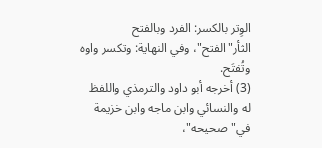الوِتر بالكسر: الفرد وبالفتح الثأر"الفتح"، وفي النهاية: وتكسر واوه وتُفتَح.
(3) أخرجه أبو داود والترمذي واللفظ له والنسائي وابن ماجه وابن خزيمة في"صحيحه"،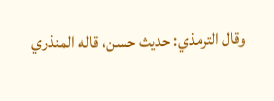وقال الترمذي: حديث حسن، قاله المنذري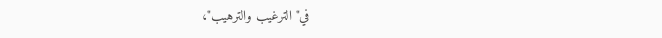في"الترغيب والترهيب"،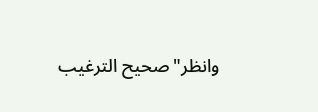وانظر"صحيح الترغيب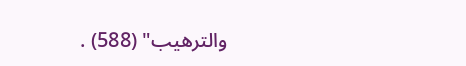والترهيب" (588) .